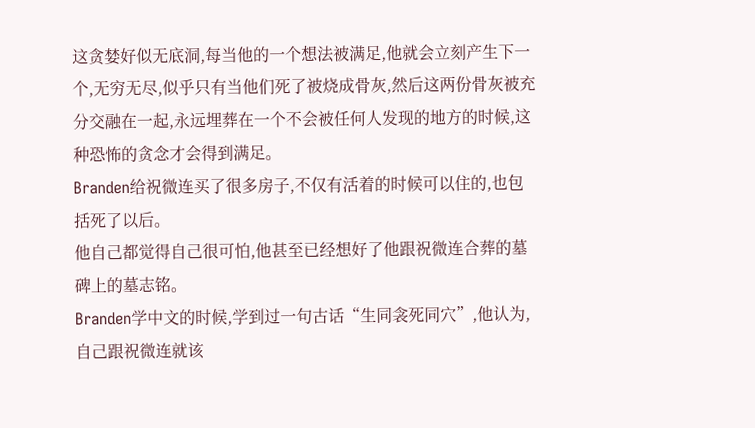这贪婪好似无底洞,每当他的一个想法被满足,他就会立刻产生下一个,无穷无尽,似乎只有当他们死了被烧成骨灰,然后这两份骨灰被充分交融在一起,永远埋葬在一个不会被任何人发现的地方的时候,这种恐怖的贪念才会得到满足。
Branden给祝微连买了很多房子,不仅有活着的时候可以住的,也包括死了以后。
他自己都觉得自己很可怕,他甚至已经想好了他跟祝微连合葬的墓碑上的墓志铭。
Branden学中文的时候,学到过一句古话“生同衾死同穴”,他认为,自己跟祝微连就该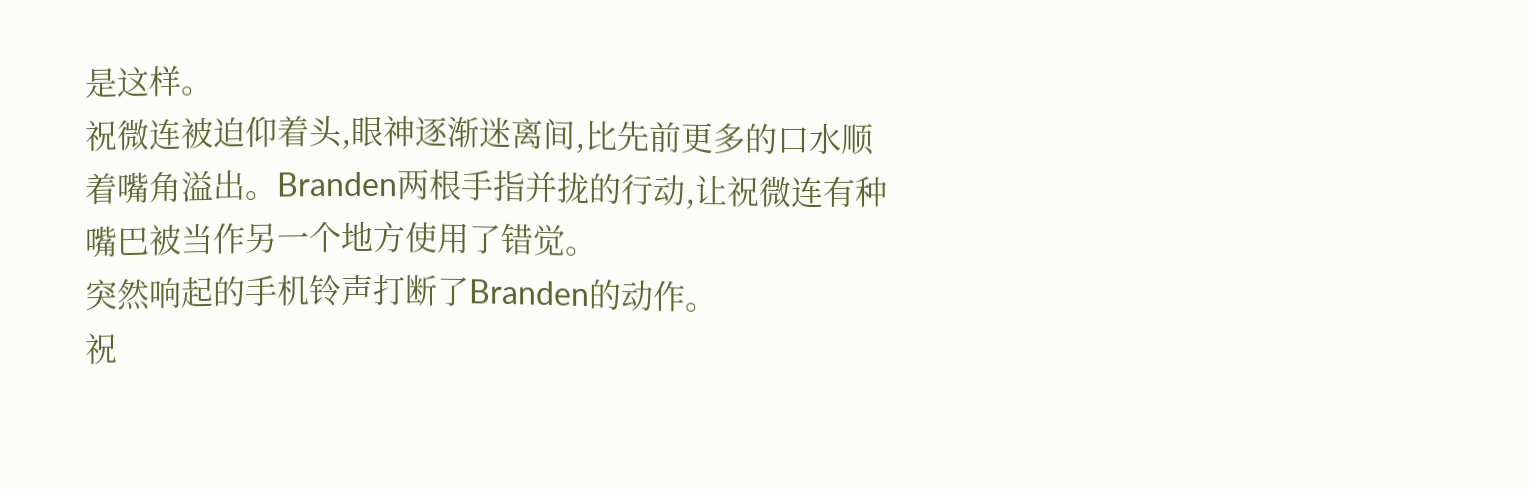是这样。
祝微连被迫仰着头,眼神逐渐迷离间,比先前更多的口水顺着嘴角溢出。Branden两根手指并拢的行动,让祝微连有种嘴巴被当作另一个地方使用了错觉。
突然响起的手机铃声打断了Branden的动作。
祝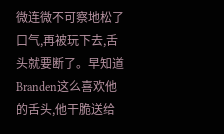微连微不可察地松了口气,再被玩下去,舌头就要断了。早知道Branden这么喜欢他的舌头,他干脆送给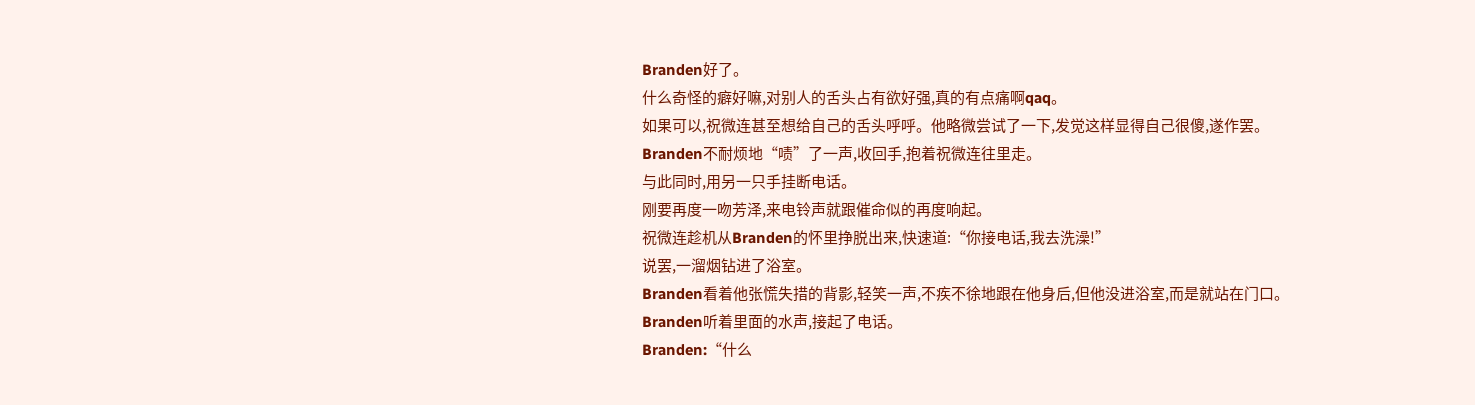Branden好了。
什么奇怪的癖好嘛,对别人的舌头占有欲好强,真的有点痛啊qaq。
如果可以,祝微连甚至想给自己的舌头呼呼。他略微尝试了一下,发觉这样显得自己很傻,遂作罢。
Branden不耐烦地“啧”了一声,收回手,抱着祝微连往里走。
与此同时,用另一只手挂断电话。
刚要再度一吻芳泽,来电铃声就跟催命似的再度响起。
祝微连趁机从Branden的怀里挣脱出来,快速道:“你接电话,我去洗澡!”
说罢,一溜烟钻进了浴室。
Branden看着他张慌失措的背影,轻笑一声,不疾不徐地跟在他身后,但他没进浴室,而是就站在门口。
Branden听着里面的水声,接起了电话。
Branden:“什么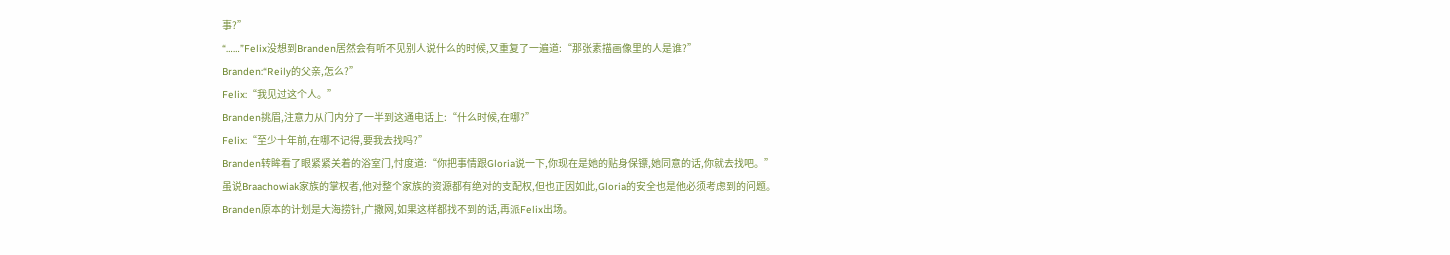事?”
“……”Felix没想到Branden居然会有听不见别人说什么的时候,又重复了一遍道:“那张素描画像里的人是谁?”
Branden:“Reily的父亲,怎么?”
Felix:“我见过这个人。”
Branden挑眉,注意力从门内分了一半到这通电话上:“什么时候,在哪?”
Felix:“至少十年前,在哪不记得,要我去找吗?”
Branden转眸看了眼紧紧关着的浴室门,忖度道:“你把事情跟Gloria说一下,你现在是她的贴身保镖,她同意的话,你就去找吧。”
虽说Braachowiak家族的掌权者,他对整个家族的资源都有绝对的支配权,但也正因如此,Gloria的安全也是他必须考虑到的问题。
Branden原本的计划是大海捞针,广撒网,如果这样都找不到的话,再派Felix出场。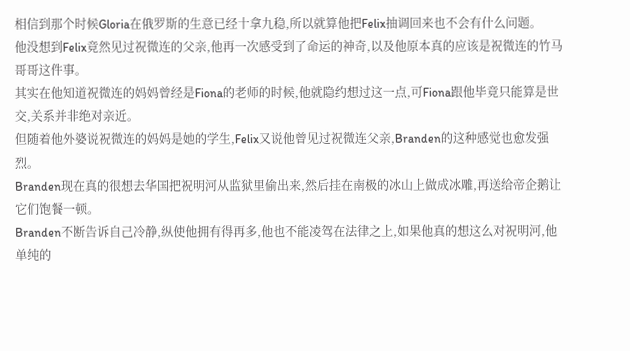相信到那个时候Gloria在俄罗斯的生意已经十拿九稳,所以就算他把Felix抽调回来也不会有什么问题。
他没想到Felix竟然见过祝微连的父亲,他再一次感受到了命运的神奇,以及他原本真的应该是祝微连的竹马哥哥这件事。
其实在他知道祝微连的妈妈曾经是Fiona的老师的时候,他就隐约想过这一点,可Fiona跟他毕竟只能算是世交,关系并非绝对亲近。
但随着他外婆说祝微连的妈妈是她的学生,Felix又说他曾见过祝微连父亲,Branden的这种感觉也愈发强烈。
Branden现在真的很想去华国把祝明河从监狱里偷出来,然后挂在南极的冰山上做成冰雕,再送给帝企鹅让它们饱餐一顿。
Branden不断告诉自己冷静,纵使他拥有得再多,他也不能凌驾在法律之上,如果他真的想这么对祝明河,他单纯的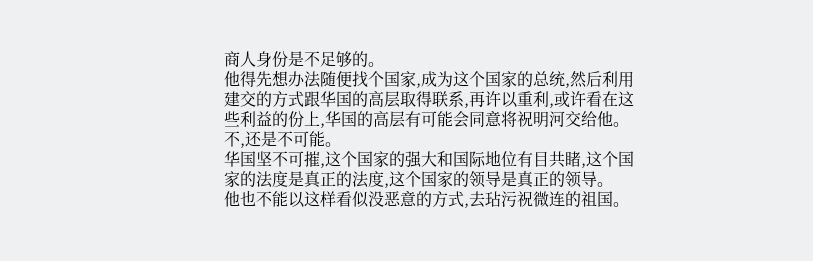商人身份是不足够的。
他得先想办法随便找个国家,成为这个国家的总统,然后利用建交的方式跟华国的高层取得联系,再许以重利,或许看在这些利益的份上,华国的高层有可能会同意将祝明河交给他。
不,还是不可能。
华国坚不可摧,这个国家的强大和国际地位有目共睹,这个国家的法度是真正的法度,这个国家的领导是真正的领导。
他也不能以这样看似没恶意的方式,去玷污祝微连的祖国。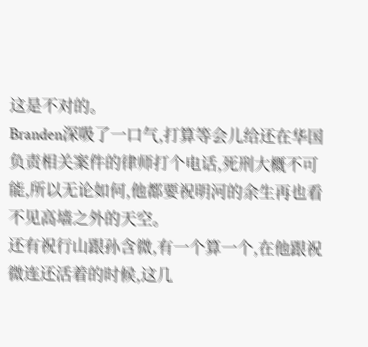这是不对的。
Branden深吸了一口气,打算等会儿给还在华国负责相关案件的律师打个电话,死刑大概不可能,所以无论如何,他都要祝明河的余生再也看不见高墙之外的天空。
还有祝行山跟孙含微,有一个算一个,在他跟祝微连还活着的时候,这几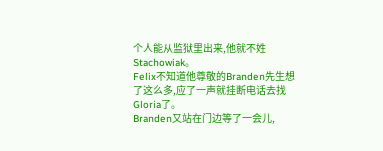个人能从监狱里出来,他就不姓Stachowiak。
Felix不知道他尊敬的Branden先生想了这么多,应了一声就挂断电话去找Gloria了。
Branden又站在门边等了一会儿,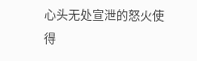心头无处宣泄的怒火使得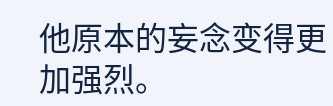他原本的妄念变得更加强烈。